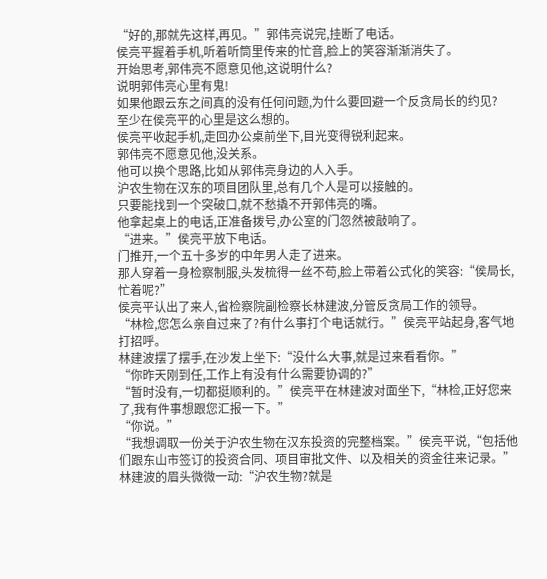“好的,那就先这样,再见。”郭伟亮说完,挂断了电话。
侯亮平握着手机,听着听筒里传来的忙音,脸上的笑容渐渐消失了。
开始思考,郭伟亮不愿意见他,这说明什么?
说明郭伟亮心里有鬼!
如果他跟云东之间真的没有任何问题,为什么要回避一个反贪局长的约见?
至少在侯亮平的心里是这么想的。
侯亮平收起手机,走回办公桌前坐下,目光变得锐利起来。
郭伟亮不愿意见他,没关系。
他可以换个思路,比如从郭伟亮身边的人入手。
沪农生物在汉东的项目团队里,总有几个人是可以接触的。
只要能找到一个突破口,就不愁撬不开郭伟亮的嘴。
他拿起桌上的电话,正准备拨号,办公室的门忽然被敲响了。
“进来。”侯亮平放下电话。
门推开,一个五十多岁的中年男人走了进来。
那人穿着一身检察制服,头发梳得一丝不苟,脸上带着公式化的笑容:“侯局长,忙着呢?”
侯亮平认出了来人,省检察院副检察长林建波,分管反贪局工作的领导。
“林检,您怎么亲自过来了?有什么事打个电话就行。”侯亮平站起身,客气地打招呼。
林建波摆了摆手,在沙发上坐下:“没什么大事,就是过来看看你。”
“你昨天刚到任,工作上有没有什么需要协调的?”
“暂时没有,一切都挺顺利的。”侯亮平在林建波对面坐下,“林检,正好您来了,我有件事想跟您汇报一下。”
“你说。”
“我想调取一份关于沪农生物在汉东投资的完整档案。”侯亮平说,“包括他们跟东山市签订的投资合同、项目审批文件、以及相关的资金往来记录。”
林建波的眉头微微一动:“沪农生物?就是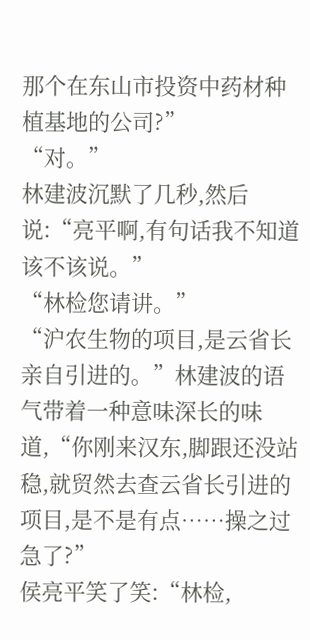那个在东山市投资中药材种植基地的公司?”
“对。”
林建波沉默了几秒,然后说:“亮平啊,有句话我不知道该不该说。”
“林检您请讲。”
“沪农生物的项目,是云省长亲自引进的。”林建波的语气带着一种意味深长的味道,“你刚来汉东,脚跟还没站稳,就贸然去查云省长引进的项目,是不是有点……操之过急了?”
侯亮平笑了笑:“林检,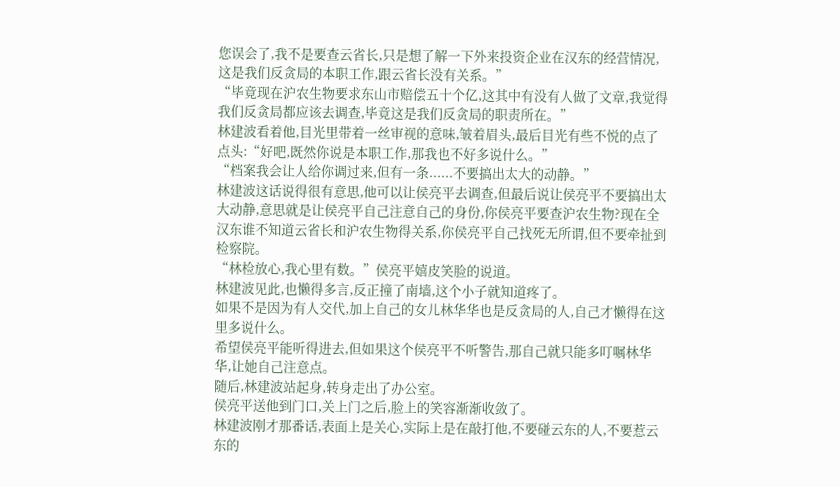您误会了,我不是要查云省长,只是想了解一下外来投资企业在汉东的经营情况,这是我们反贪局的本职工作,跟云省长没有关系。”
“毕竟现在沪农生物要求东山市赔偿五十个亿,这其中有没有人做了文章,我觉得我们反贪局都应该去调查,毕竟这是我们反贪局的职责所在。”
林建波看着他,目光里带着一丝审视的意味,皱着眉头,最后目光有些不悦的点了点头:“好吧,既然你说是本职工作,那我也不好多说什么。”
“档案我会让人给你调过来,但有一条......不要搞出太大的动静。”
林建波这话说得很有意思,他可以让侯亮平去调查,但最后说让侯亮平不要搞出太大动静,意思就是让侯亮平自己注意自己的身份,你侯亮平要查沪农生物?现在全汉东谁不知道云省长和沪农生物得关系,你侯亮平自己找死无所谓,但不要牵扯到检察院。
“林检放心,我心里有数。”侯亮平嬉皮笑脸的说道。
林建波见此,也懒得多言,反正撞了南墙,这个小子就知道疼了。
如果不是因为有人交代,加上自己的女儿林华华也是反贪局的人,自己才懒得在这里多说什么。
希望侯亮平能听得进去,但如果这个侯亮平不听警告,那自己就只能多叮嘱林华华,让她自己注意点。
随后,林建波站起身,转身走出了办公室。
侯亮平送他到门口,关上门之后,脸上的笑容渐渐收敛了。
林建波刚才那番话,表面上是关心,实际上是在敲打他,不要碰云东的人,不要惹云东的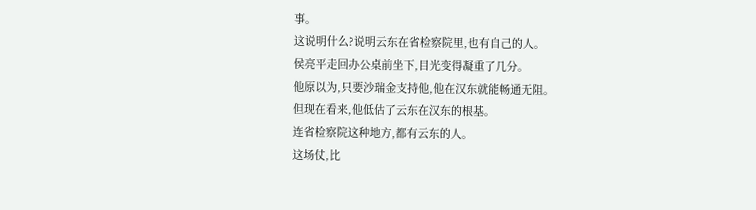事。
这说明什么?说明云东在省检察院里,也有自己的人。
侯亮平走回办公桌前坐下,目光变得凝重了几分。
他原以为,只要沙瑞金支持他,他在汉东就能畅通无阻。
但现在看来,他低估了云东在汉东的根基。
连省检察院这种地方,都有云东的人。
这场仗,比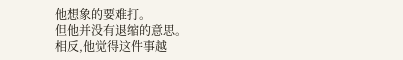他想象的要难打。
但他并没有退缩的意思。
相反,他觉得这件事越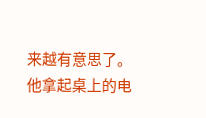来越有意思了。
他拿起桌上的电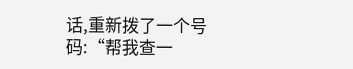话,重新拨了一个号码:“帮我查一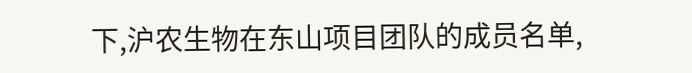下,沪农生物在东山项目团队的成员名单,